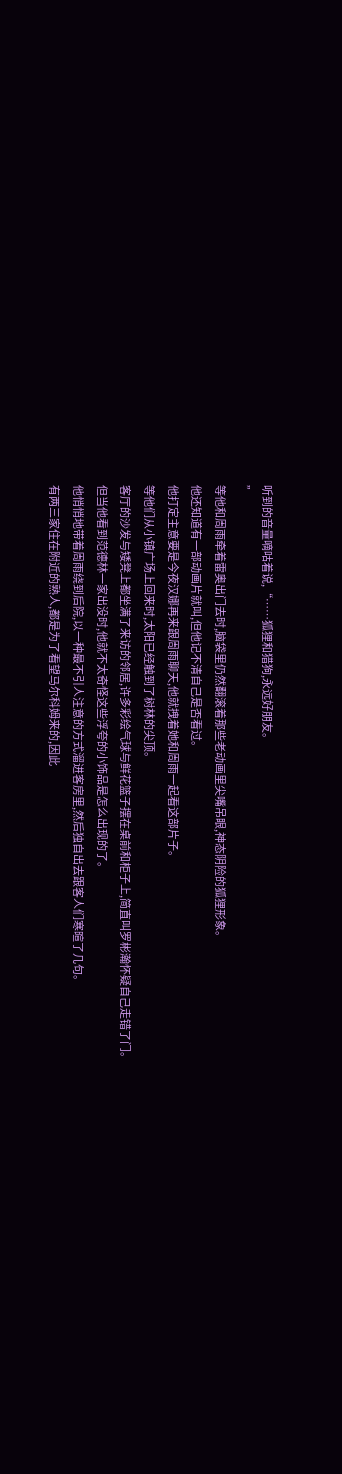听到的音量嘀咕着说,“……狐狸和猎狗,永远好朋友。
”
等他和周雨牵着雷奥出门去时,脑袋里仍然翻滚着那些老动画里尖嘴吊眼,神态阴险的狐狸形象。
他还知道有一部动画片就叫,但他记不清自己是否看过。
他打定主意要是今夜汉娜再来跟周雨聊天,他就拽着她和周雨一起看这部片子。
等他们从小镇广场上回来时,太阳已经触到了树林的尖顶。
客厅的沙发与矮凳上都坐满了来访的邻居,许多彩绘气球与鲜花篮子摆在桌前和柜子上,简直叫罗彬瀚怀疑自己走错了门。
但当他看到范德林一家出没时,他就不太奇怪这些浮夸的小饰品是怎么出现的了。
他悄悄地带着周雨绕到后院,以一种最不引人注意的方式溜进客房里,然后独自出去跟客人们寒暄了几句。
有两三家住在附近的熟人,都是为了看望马尔科姆来的,因此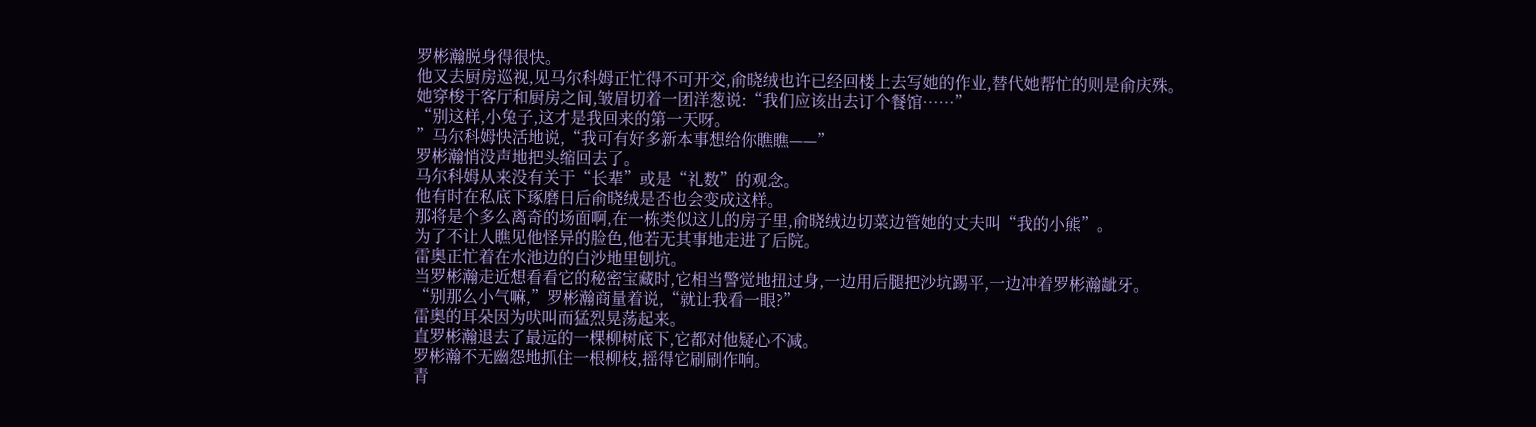罗彬瀚脱身得很快。
他又去厨房巡视,见马尔科姆正忙得不可开交,俞晓绒也许已经回楼上去写她的作业,替代她帮忙的则是俞庆殊。
她穿梭于客厅和厨房之间,皱眉切着一团洋葱说:“我们应该出去订个餐馆……”
“别这样,小兔子,这才是我回来的第一天呀。
”马尔科姆快活地说,“我可有好多新本事想给你瞧瞧——”
罗彬瀚悄没声地把头缩回去了。
马尔科姆从来没有关于“长辈”或是“礼数”的观念。
他有时在私底下琢磨日后俞晓绒是否也会变成这样。
那将是个多么离奇的场面啊,在一栋类似这儿的房子里,俞晓绒边切菜边管她的丈夫叫“我的小熊”。
为了不让人瞧见他怪异的脸色,他若无其事地走进了后院。
雷奥正忙着在水池边的白沙地里刨坑。
当罗彬瀚走近想看看它的秘密宝藏时,它相当警觉地扭过身,一边用后腿把沙坑踢平,一边冲着罗彬瀚龇牙。
“别那么小气嘛,”罗彬瀚商量着说,“就让我看一眼?”
雷奥的耳朵因为吠叫而猛烈晃荡起来。
直罗彬瀚退去了最远的一棵柳树底下,它都对他疑心不减。
罗彬瀚不无幽怨地抓住一根柳枝,摇得它刷刷作响。
青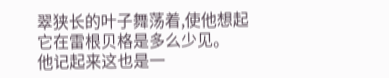翠狭长的叶子舞荡着,使他想起它在雷根贝格是多么少见。
他记起来这也是一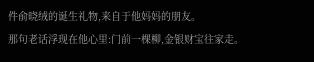件俞晓绒的诞生礼物,来自于他妈妈的朋友。
那句老话浮现在他心里:门前一棵柳,金银财宝往家走。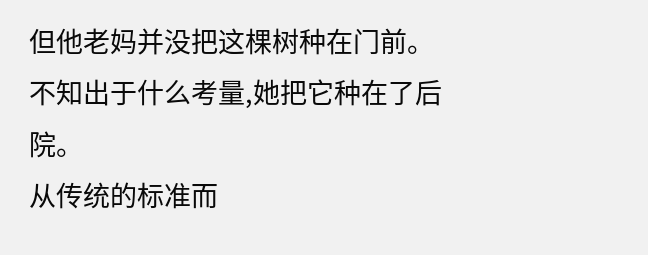但他老妈并没把这棵树种在门前。
不知出于什么考量,她把它种在了后院。
从传统的标准而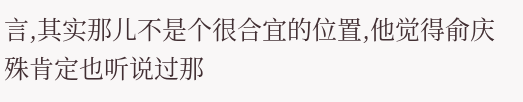言,其实那儿不是个很合宜的位置,他觉得俞庆殊肯定也听说过那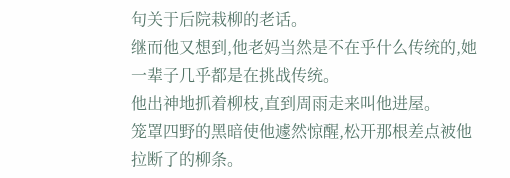句关于后院栽柳的老话。
继而他又想到,他老妈当然是不在乎什么传统的,她一辈子几乎都是在挑战传统。
他出神地抓着柳枝,直到周雨走来叫他进屋。
笼罩四野的黑暗使他遽然惊醒,松开那根差点被他拉断了的柳条。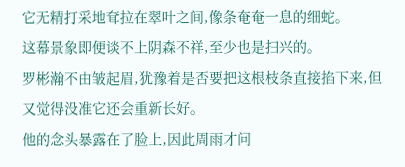它无精打采地耷拉在翠叶之间,像条奄奄一息的细蛇。
这幕景象即便谈不上阴森不祥,至少也是扫兴的。
罗彬瀚不由皱起眉,犹豫着是否要把这根枝条直接掐下来,但又觉得没准它还会重新长好。
他的念头暴露在了脸上,因此周雨才问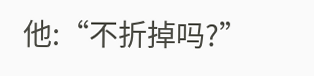他:“不折掉吗?”